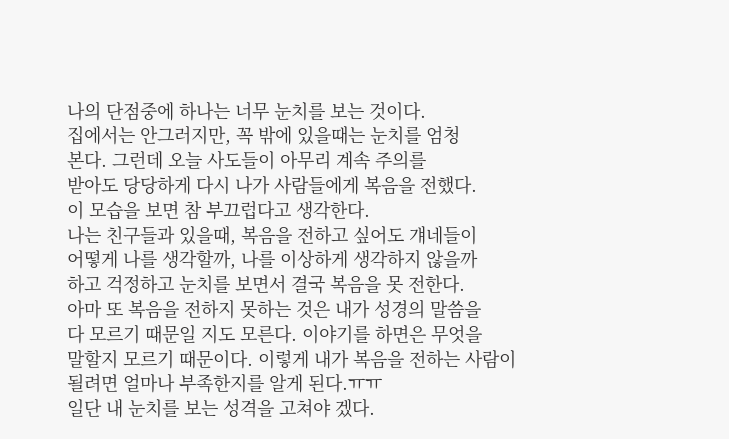나의 단점중에 하나는 너무 눈치를 보는 것이다.
집에서는 안그러지만, 꼭 밖에 있을때는 눈치를 엄청
본다. 그런데 오늘 사도들이 아무리 계속 주의를
받아도 당당하게 다시 나가 사람들에게 복음을 전했다.
이 모습을 보면 참 부끄럽다고 생각한다.
나는 친구들과 있을때, 복음을 전하고 싶어도 걔네들이
어떻게 나를 생각할까, 나를 이상하게 생각하지 않을까
하고 걱정하고 눈치를 보면서 결국 복음을 못 전한다.
아마 또 복음을 전하지 못하는 것은 내가 성경의 말씀을
다 모르기 때문일 지도 모른다. 이야기를 하면은 무엇을
말할지 모르기 때문이다. 이렇게 내가 복음을 전하는 사람이
될려면 얼마나 부족한지를 알게 된다.ㅠㅠ
일단 내 눈치를 보는 성격을 고쳐야 겠다.